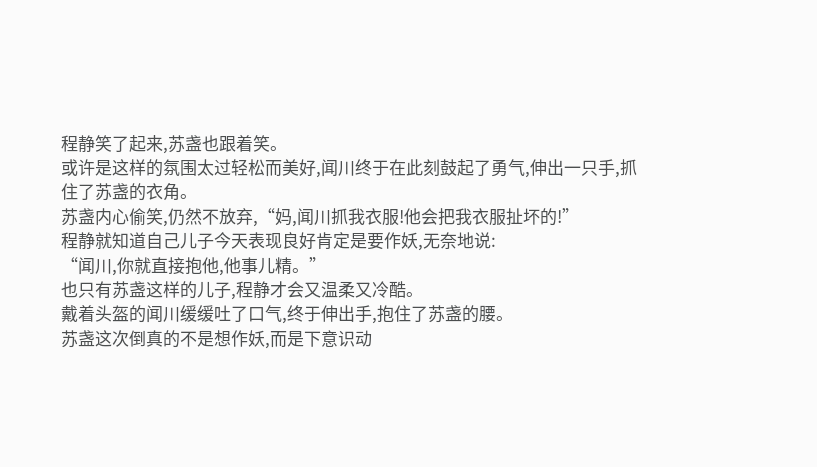程静笑了起来,苏盏也跟着笑。
或许是这样的氛围太过轻松而美好,闻川终于在此刻鼓起了勇气,伸出一只手,抓住了苏盏的衣角。
苏盏内心偷笑,仍然不放弃,“妈,闻川抓我衣服!他会把我衣服扯坏的!”
程静就知道自己儿子今天表现良好肯定是要作妖,无奈地说:
“闻川,你就直接抱他,他事儿精。”
也只有苏盏这样的儿子,程静才会又温柔又冷酷。
戴着头盔的闻川缓缓吐了口气,终于伸出手,抱住了苏盏的腰。
苏盏这次倒真的不是想作妖,而是下意识动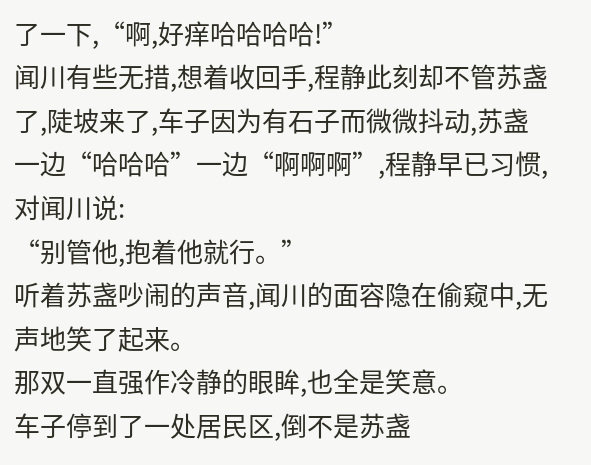了一下,“啊,好痒哈哈哈哈!”
闻川有些无措,想着收回手,程静此刻却不管苏盏了,陡坡来了,车子因为有石子而微微抖动,苏盏一边“哈哈哈”一边“啊啊啊”,程静早已习惯,对闻川说:
“别管他,抱着他就行。”
听着苏盏吵闹的声音,闻川的面容隐在偷窥中,无声地笑了起来。
那双一直强作冷静的眼眸,也全是笑意。
车子停到了一处居民区,倒不是苏盏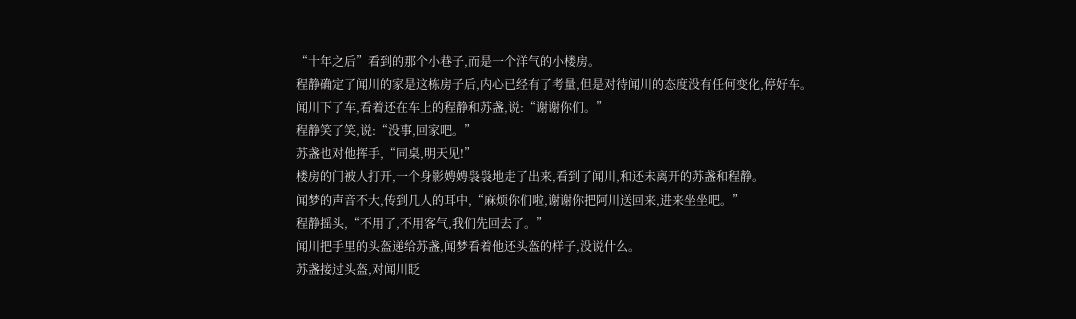“十年之后”看到的那个小巷子,而是一个洋气的小楼房。
程静确定了闻川的家是这栋房子后,内心已经有了考量,但是对待闻川的态度没有任何变化,停好车。
闻川下了车,看着还在车上的程静和苏盏,说:“谢谢你们。”
程静笑了笑,说:“没事,回家吧。”
苏盏也对他挥手,“同桌,明天见!”
楼房的门被人打开,一个身影娉娉袅袅地走了出来,看到了闻川,和还未离开的苏盏和程静。
闻梦的声音不大,传到几人的耳中,“麻烦你们啦,谢谢你把阿川送回来,进来坐坐吧。”
程静摇头,“不用了,不用客气,我们先回去了。”
闻川把手里的头盔递给苏盏,闻梦看着他还头盔的样子,没说什么。
苏盏接过头盔,对闻川眨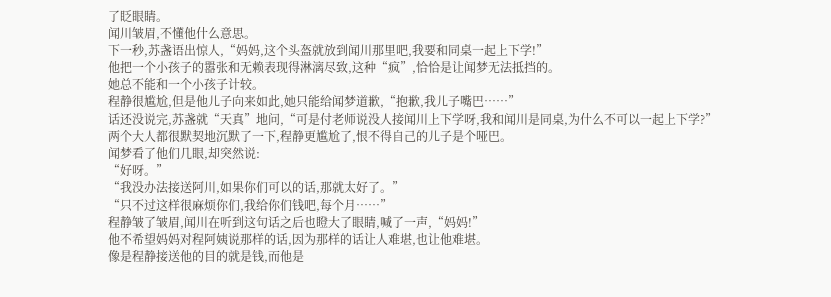了眨眼睛。
闻川皱眉,不懂他什么意思。
下一秒,苏盏语出惊人,“妈妈,这个头盔就放到闻川那里吧,我要和同桌一起上下学!”
他把一个小孩子的嚣张和无赖表现得淋漓尽致,这种“疯”,恰恰是让闻梦无法抵挡的。
她总不能和一个小孩子计较。
程静很尴尬,但是他儿子向来如此,她只能给闻梦道歉,“抱歉,我儿子嘴巴……”
话还没说完,苏盏就“天真”地问,“可是付老师说没人接闻川上下学呀,我和闻川是同桌,为什么不可以一起上下学?”
两个大人都很默契地沉默了一下,程静更尴尬了,恨不得自己的儿子是个哑巴。
闻梦看了他们几眼,却突然说:
“好呀。”
“我没办法接送阿川,如果你们可以的话,那就太好了。”
“只不过这样很麻烦你们,我给你们钱吧,每个月……”
程静皱了皱眉,闻川在听到这句话之后也瞪大了眼睛,喊了一声,“妈妈!”
他不希望妈妈对程阿姨说那样的话,因为那样的话让人难堪,也让他难堪。
像是程静接送他的目的就是钱,而他是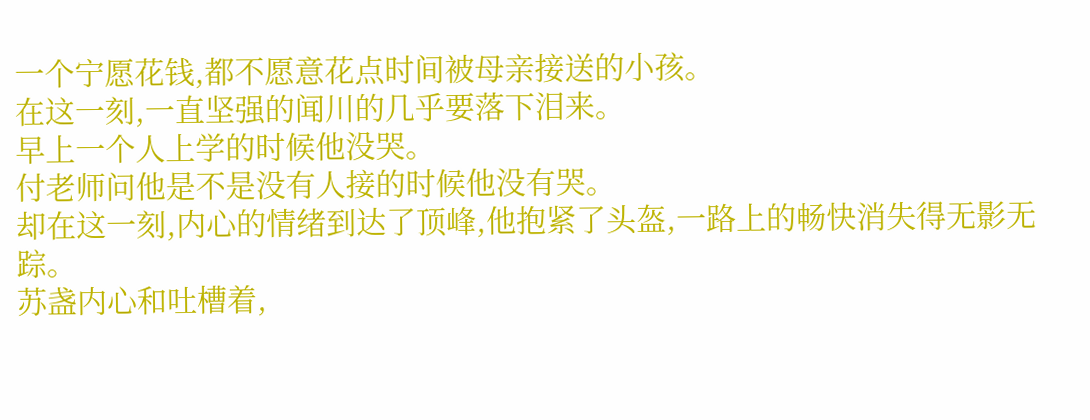一个宁愿花钱,都不愿意花点时间被母亲接送的小孩。
在这一刻,一直坚强的闻川的几乎要落下泪来。
早上一个人上学的时候他没哭。
付老师问他是不是没有人接的时候他没有哭。
却在这一刻,内心的情绪到达了顶峰,他抱紧了头盔,一路上的畅快消失得无影无踪。
苏盏内心和吐槽着,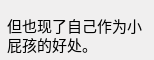但也现了自己作为小屁孩的好处。